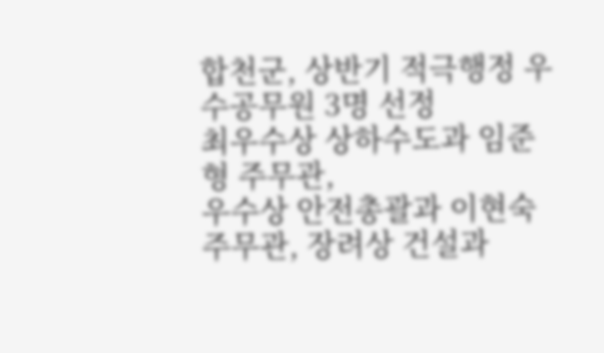합천군, 상반기 적극행정 우수공무원 3명 선정
최우수상 상하수도과 임준형 주무관,
우수상 안전총괄과 이현숙 주무관, 장려상 건설과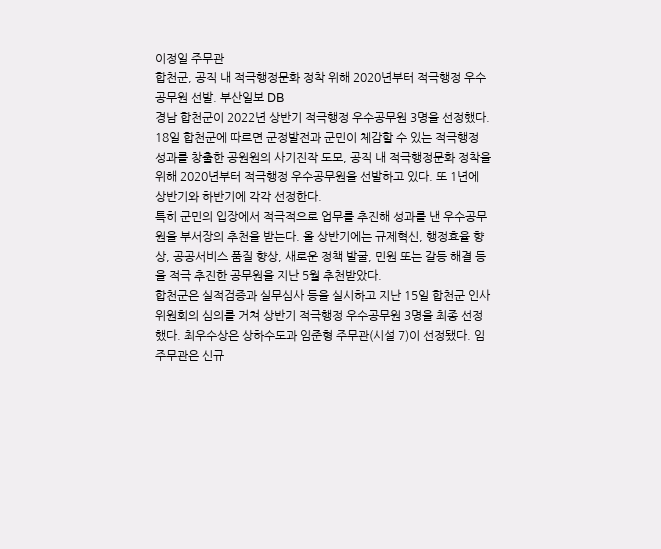이정일 주무관
합천군, 공직 내 적극행정문화 정착 위해 2020년부터 적극행정 우수공무원 선발. 부산일보 DB
경남 합천군이 2022년 상반기 적극행정 우수공무원 3명을 선정했다.
18일 합천군에 따르면 군정발전과 군민이 체감할 수 있는 적극행정 성과를 창출한 공원원의 사기진작 도모, 공직 내 적극행정문화 정착을 위해 2020년부터 적극행정 우수공무원을 선발하고 있다. 또 1년에 상반기와 하반기에 각각 선정한다.
특히 군민의 입장에서 적극적으로 업무를 추진해 성과를 낸 우수공무원을 부서장의 추천을 받는다. 올 상반기에는 규제혁신, 행정효율 향상, 공공서비스 품질 향상, 새로운 정책 발굴, 민원 또는 갈등 해결 등을 적극 추진한 공무원을 지난 5월 추천받았다.
합천군은 실적검증과 실무심사 등을 실시하고 지난 15일 합천군 인사위원회의 심의를 거쳐 상반기 적극행정 우수공무원 3명을 최종 선정했다. 최우수상은 상하수도과 임준형 주무관(시설 7)이 선정됐다. 임 주무관은 신규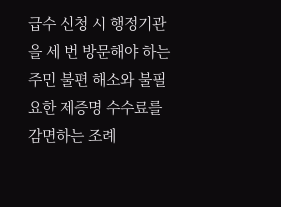급수 신청 시 행정기관을 세 번 방문해야 하는 주민 불편 해소와 불필요한 제증명 수수료를 감면하는 조례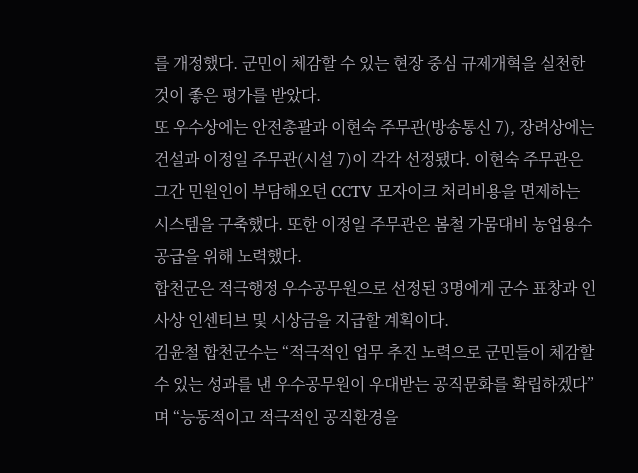를 개정했다. 군민이 체감할 수 있는 현장 중심 규제개혁을 실천한 것이 좋은 평가를 받았다.
또 우수상에는 안전총괄과 이현숙 주무관(방송통신 7), 장려상에는 건설과 이정일 주무관(시설 7)이 각각 선정됐다. 이현숙 주무관은 그간 민원인이 부담해오던 CCTV 모자이크 처리비용을 면제하는 시스템을 구축했다. 또한 이정일 주무관은 봄철 가뭄대비 농업용수 공급을 위해 노력했다.
합천군은 적극행정 우수공무원으로 선정된 3명에게 군수 표창과 인사상 인센티브 및 시상금을 지급할 계획이다.
김윤철 합천군수는 “적극적인 업무 추진 노력으로 군민들이 체감할 수 있는 성과를 낸 우수공무원이 우대받는 공직문화를 확립하겠다”며 “능동적이고 적극적인 공직환경을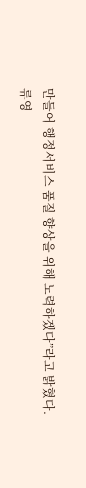만들어 행정서비스 품질 향상을 위해 노력하겠다”라고 밝혔다.
류영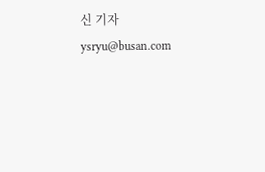신 기자 ysryu@busan.com